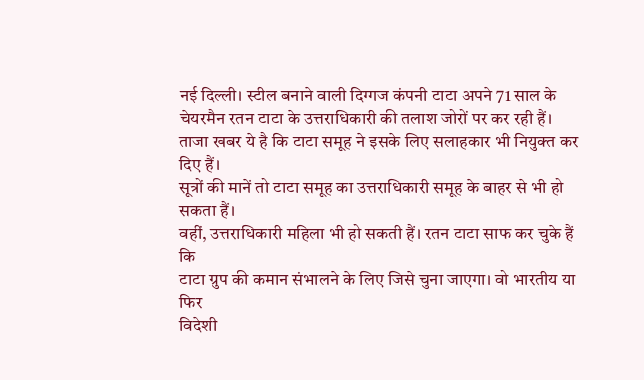नई दिल्ली। स्टील बनाने वाली दिग्गज कंपनी टाटा अपने 71 साल के चेयरमैन रतन टाटा के उत्तराधिकारी की तलाश जोरों पर कर रही हैं।
ताजा खबर ये है कि टाटा समूह ने इसके लिए सलाहकार भी नियुक्त कर दिए हैं।
सूत्रों की मानें तो टाटा समूह का उत्तराधिकारी समूह के बाहर से भी हो
सकता हैं।
वहीं, उत्तराधिकारी महिला भी हो सकती हैं। रतन टाटा साफ कर चुके हैं कि
टाटा ग्रुप की कमान संभालने के लिए जिसे चुना जाएगा। वो भारतीय या फिर
विदेशी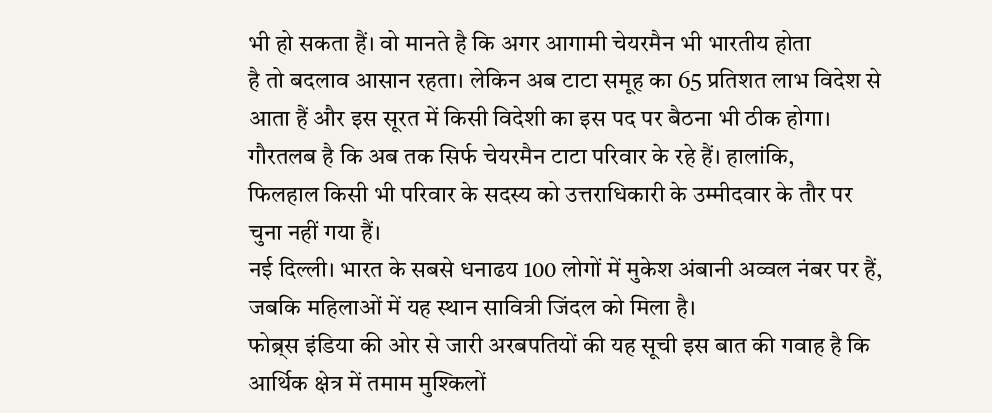भी हो सकता हैं। वो मानते है कि अगर आगामी चेयरमैन भी भारतीय होता
है तो बदलाव आसान रहता। लेकिन अब टाटा समूह का 65 प्रतिशत लाभ विदेश से
आता हैं और इस सूरत में किसी विदेशी का इस पद पर बैठना भी ठीक होगा।
गौरतलब है कि अब तक सिर्फ चेयरमैन टाटा परिवार के रहे हैं। हालांकि,
फिलहाल किसी भी परिवार के सदस्य को उत्तराधिकारी के उम्मीदवार के तौर पर
चुना नहीं गया हैं।
नई दिल्ली। भारत के सबसे धनाढय 100 लोगों में मुकेश अंबानी अव्वल नंबर पर हैं, जबकि महिलाओं में यह स्थान सावित्री जिंदल को मिला है।
फोब्र्स इंडिया की ओर से जारी अरबपतियों की यह सूची इस बात की गवाह है कि
आर्थिक क्षेत्र में तमाम मुश्किलों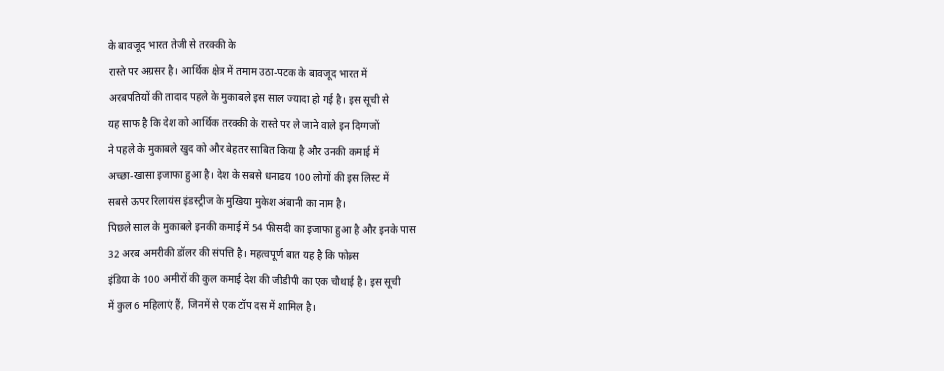के बावजूद भारत तेजी से तरक्की के
रास्ते पर अग्रसर है। आर्थिक क्षेत्र में तमाम उठा-पटक के बावजूद भारत में
अरबपतियों की तादाद पहले के मुकाबले इस साल ज्यादा हो गई है। इस सूची से
यह साफ है कि देश को आर्थिक तरक्की के रास्ते पर ले जाने वाले इन दिग्गजों
ने पहले के मुकाबले खुद को और बेहतर साबित किया है और उनकी कमाई में
अच्छा-खासा इजाफा हुआ है। देश के सबसे धनाढय 100 लोगों की इस लिस्ट में
सबसे ऊपर रिलायंस इंडस्ट्रीज के मुखिया मुकेश अंबानी का नाम है।
पिछले साल के मुकाबले इनकी कमाई में 54 फीसदी का इजाफा हुआ है और इनके पास
32 अरब अमरीकी डॉलर की संपत्ति है। महत्वपूर्ण बात यह है कि फोब्र्स
इंडिया के 100 अमीरों की कुल कमाई देश की जीडीपी का एक चौथाई है। इस सूची
में कुल 6 महिलाएं हैं, जिनमें से एक टॉप दस में शामिल है।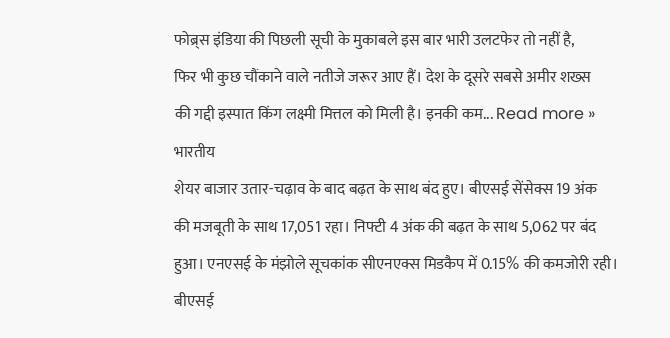फोब्र्स इंडिया की पिछली सूची के मुकाबले इस बार भारी उलटफेर तो नहीं है,
फिर भी कुछ चौंकाने वाले नतीजे जरूर आए हैं। देश के दूसरे सबसे अमीर शख्स
की गद्दी इस्पात किंग लक्ष्मी मित्तल को मिली है। इनकी कम... Read more »
भारतीय
शेयर बाजार उतार-चढ़ाव के बाद बढ़त के साथ बंद हुए। बीएसई सेंसेक्स 19 अंक
की मजबूती के साथ 17,051 रहा। निफ्टी 4 अंक की बढ़त के साथ 5,062 पर बंद
हुआ। एनएसई के मंझोले सूचकांक सीएनएक्स मिडकैप में 0.15% की कमजोरी रही।
बीएसई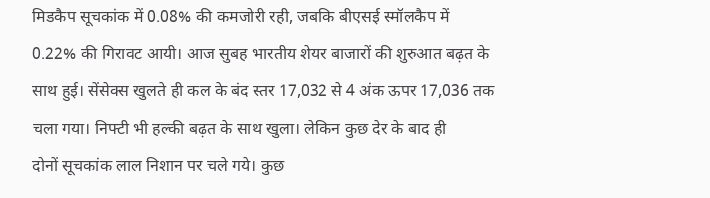मिडकैप सूचकांक में 0.08% की कमजोरी रही, जबकि बीएसई स्मॉलकैप में
0.22% की गिरावट आयी। आज सुबह भारतीय शेयर बाजारों की शुरुआत बढ़त के
साथ हुई। सेंसेक्स खुलते ही कल के बंद स्तर 17,032 से 4 अंक ऊपर 17,036 तक
चला गया। निफ्टी भी हल्की बढ़त के साथ खुला। लेकिन कुछ देर के बाद ही
दोनों सूचकांक लाल निशान पर चले गये। कुछ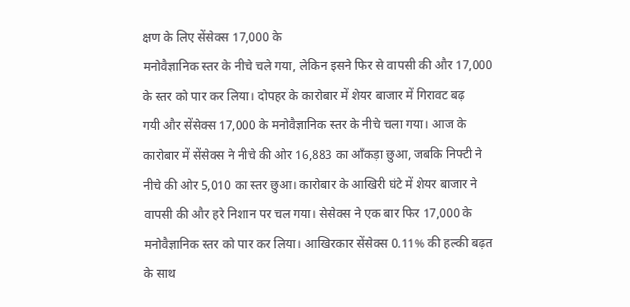क्षण के लिए सेंसेक्स 17,000 के
मनोवैज्ञानिक स्तर के नीचे चले गया, लेकिन इसने फिर से वापसी की और 17,000
के स्तर को पार कर लिया। दोपहर के कारोबार में शेयर बाजार में गिरावट बढ़
गयी और सेंसेक्स 17,000 के मनोवैज्ञानिक स्तर के नीचे चला गया। आज के
कारोबार में सेंसेक्स ने नीचे की ओर 16,883 का आँकड़ा छुआ, जबकि निफ्टी ने
नीचे की ओर 5,010 का स्तर छुआ। कारोबार के आखिरी घंटे में शेयर बाजार ने
वापसी की और हरे निशान पर चल गया। सेसेक्स ने एक बार फिर 17,000 के
मनोवैज्ञानिक स्तर को पार कर लिया। आखिरकार सेंसेक्स 0.11% की हल्की बढ़त
के साथ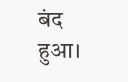बंद हुआ।